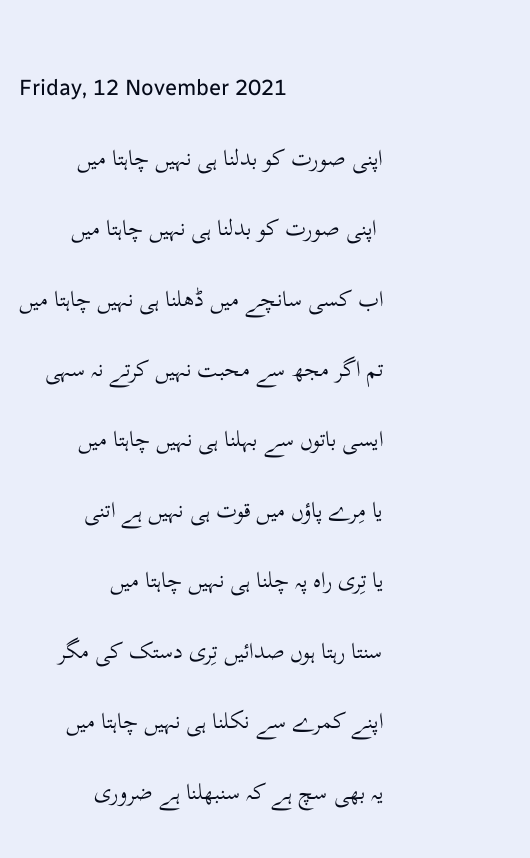Friday, 12 November 2021

اپنی صورت کو بدلنا ہی نہیں چاہتا میں

 اپنی صورت کو بدلنا ہی نہیں چاہتا میں

اب کسی سانچے میں ڈھلنا ہی نہیں چاہتا میں

تم اگر مجھ سے محبت نہیں کرتے نہ سہی

ایسی باتوں سے بہلنا ہی نہیں چاہتا میں

یا مِرے پاؤں میں قوت ہی نہیں ہے اتنی

یا تِری راہ پہ چلنا ہی نہیں چاہتا میں

سنتا رہتا ہوں صدائیں تِری دستک کی مگر

اپنے کمرے سے نکلنا ہی نہیں چاہتا میں

یہ بھی سچ ہے کہ سنبھلنا ہے ضروری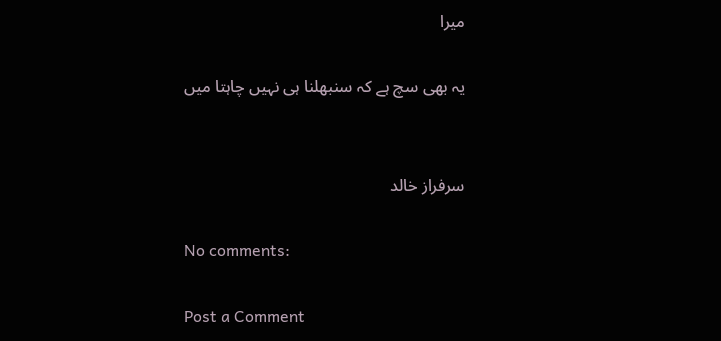میرا

یہ بھی سچ ہے کہ سنبھلنا ہی نہیں چاہتا میں


سرفراز خالد

No comments:

Post a Comment